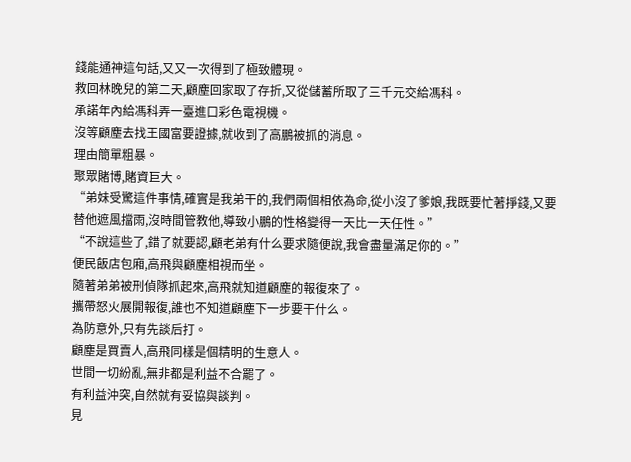錢能通神這句話,又又一次得到了極致體現。
救回林晚兒的第二天,顧塵回家取了存折,又從儲蓄所取了三千元交給馮科。
承諾年內給馮科弄一臺進口彩色電視機。
沒等顧塵去找王國富要證據,就收到了高鵬被抓的消息。
理由簡單粗暴。
聚眾賭博,賭資巨大。
“弟妹受驚這件事情,確實是我弟干的,我們兩個相依為命,從小沒了爹娘,我既要忙著掙錢,又要替他遮風擋雨,沒時間管教他,導致小鵬的性格變得一天比一天任性。”
“不說這些了,錯了就要認,顧老弟有什么要求隨便說,我會盡量滿足你的。”
便民飯店包廂,高飛與顧塵相視而坐。
隨著弟弟被刑偵隊抓起來,高飛就知道顧塵的報復來了。
攜帶怒火展開報復,誰也不知道顧塵下一步要干什么。
為防意外,只有先談后打。
顧塵是買賣人,高飛同樣是個精明的生意人。
世間一切紛亂,無非都是利益不合罷了。
有利益沖突,自然就有妥協與談判。
見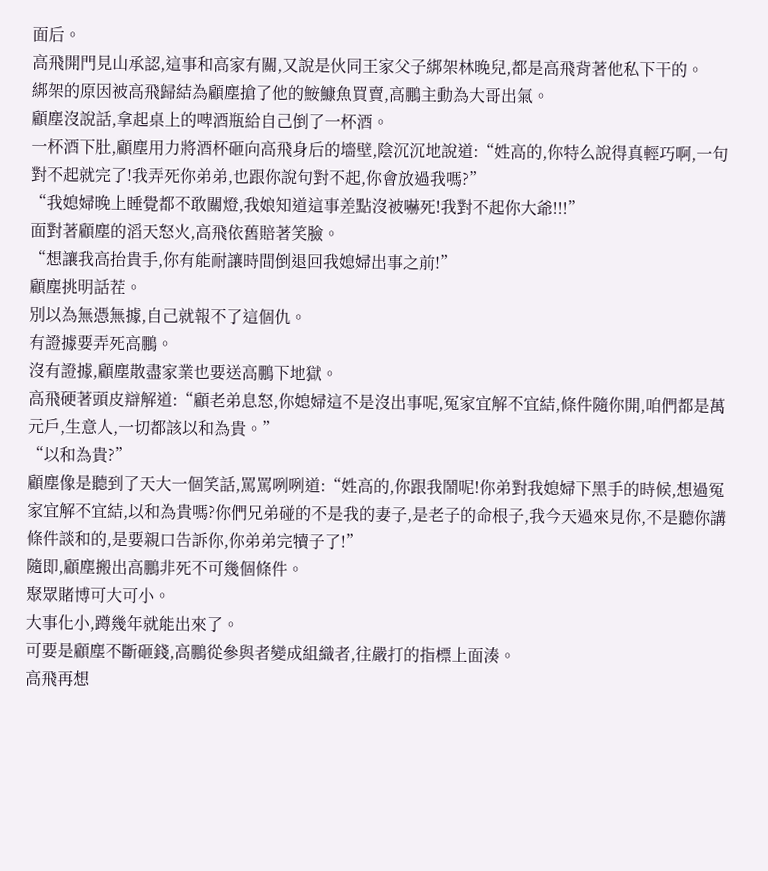面后。
高飛開門見山承認,這事和高家有關,又說是伙同王家父子綁架林晚兒,都是高飛背著他私下干的。
綁架的原因被高飛歸結為顧塵搶了他的鮟鱇魚買賣,高鵬主動為大哥出氣。
顧塵沒說話,拿起桌上的啤酒瓶給自己倒了一杯酒。
一杯酒下肚,顧塵用力將酒杯砸向高飛身后的墻壁,陰沉沉地說道:“姓高的,你特么說得真輕巧啊,一句對不起就完了!我弄死你弟弟,也跟你說句對不起,你會放過我嗎?”
“我媳婦晚上睡覺都不敢關燈,我娘知道這事差點沒被嚇死!我對不起你大爺!!!”
面對著顧塵的滔天怒火,高飛依舊賠著笑臉。
“想讓我高抬貴手,你有能耐讓時間倒退回我媳婦出事之前!”
顧塵挑明話茬。
別以為無憑無據,自己就報不了這個仇。
有證據要弄死高鵬。
沒有證據,顧塵散盡家業也要送高鵬下地獄。
高飛硬著頭皮辯解道:“顧老弟息怒,你媳婦這不是沒出事呢,冤家宜解不宜結,條件隨你開,咱們都是萬元戶,生意人,一切都該以和為貴。”
“以和為貴?”
顧塵像是聽到了天大一個笑話,罵罵咧咧道:“姓高的,你跟我鬧呢!你弟對我媳婦下黑手的時候,想過冤家宜解不宜結,以和為貴嗎?你們兄弟碰的不是我的妻子,是老子的命根子,我今天過來見你,不是聽你講條件談和的,是要親口告訴你,你弟弟完犢子了!”
隨即,顧塵搬出高鵬非死不可幾個條件。
聚眾賭博可大可小。
大事化小,蹲幾年就能出來了。
可要是顧塵不斷砸錢,高鵬從參與者變成組織者,往嚴打的指標上面湊。
高飛再想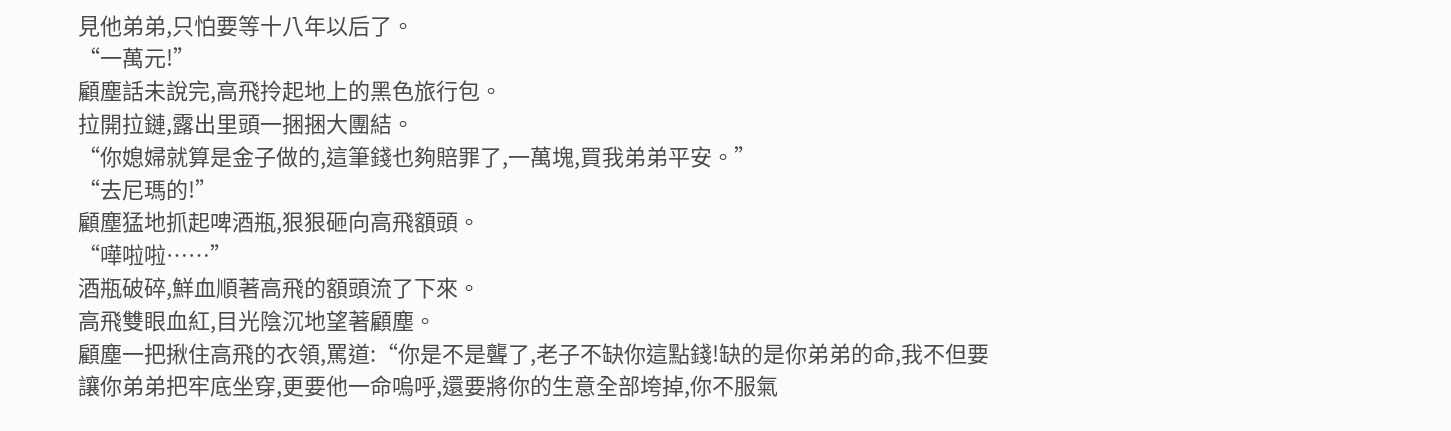見他弟弟,只怕要等十八年以后了。
“一萬元!”
顧塵話未說完,高飛拎起地上的黑色旅行包。
拉開拉鏈,露出里頭一捆捆大團結。
“你媳婦就算是金子做的,這筆錢也夠賠罪了,一萬塊,買我弟弟平安。”
“去尼瑪的!”
顧塵猛地抓起啤酒瓶,狠狠砸向高飛額頭。
“嘩啦啦……”
酒瓶破碎,鮮血順著高飛的額頭流了下來。
高飛雙眼血紅,目光陰沉地望著顧塵。
顧塵一把揪住高飛的衣領,罵道:“你是不是聾了,老子不缺你這點錢!缺的是你弟弟的命,我不但要讓你弟弟把牢底坐穿,更要他一命嗚呼,還要將你的生意全部垮掉,你不服氣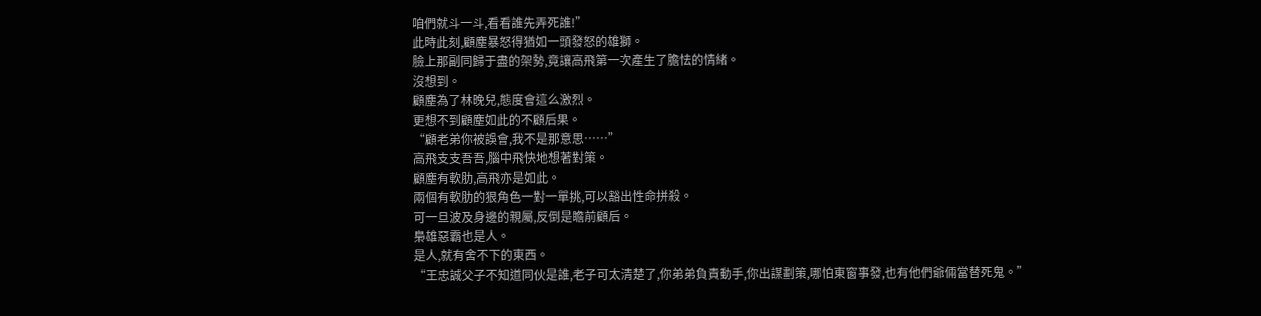咱們就斗一斗,看看誰先弄死誰!”
此時此刻,顧塵暴怒得猶如一頭發怒的雄獅。
臉上那副同歸于盡的架勢,竟讓高飛第一次產生了膽怯的情緒。
沒想到。
顧塵為了林晚兒,態度會這么激烈。
更想不到顧塵如此的不顧后果。
“顧老弟你被誤會,我不是那意思……”
高飛支支吾吾,腦中飛快地想著對策。
顧塵有軟肋,高飛亦是如此。
兩個有軟肋的狠角色一對一單挑,可以豁出性命拼殺。
可一旦波及身邊的親屬,反倒是瞻前顧后。
梟雄惡霸也是人。
是人,就有舍不下的東西。
“王忠誠父子不知道同伙是誰,老子可太清楚了,你弟弟負責動手,你出謀劃策,哪怕東窗事發,也有他們爺倆當替死鬼。”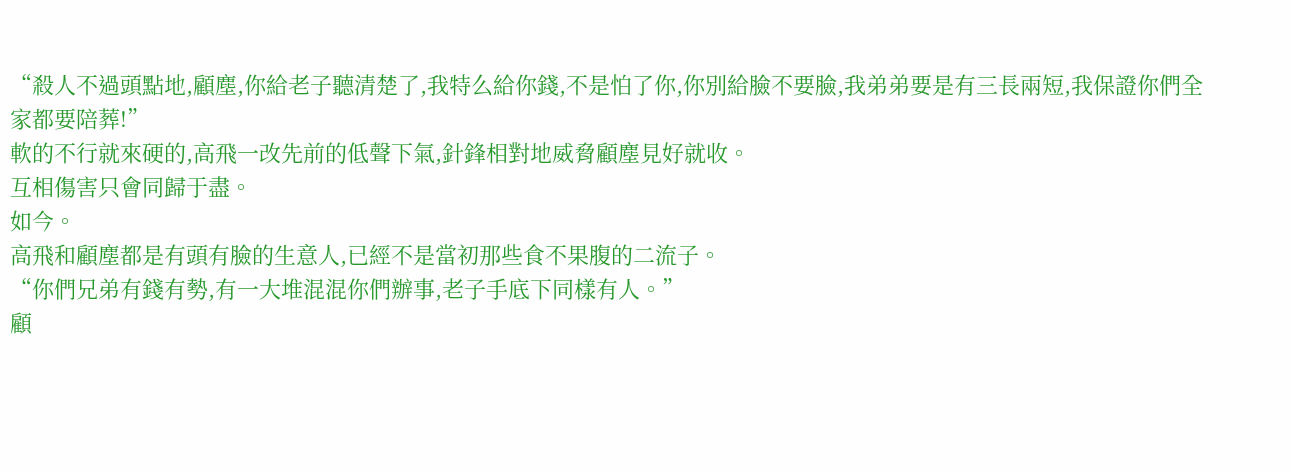“殺人不過頭點地,顧塵,你給老子聽清楚了,我特么給你錢,不是怕了你,你別給臉不要臉,我弟弟要是有三長兩短,我保證你們全家都要陪葬!”
軟的不行就來硬的,高飛一改先前的低聲下氣,針鋒相對地威脅顧塵見好就收。
互相傷害只會同歸于盡。
如今。
高飛和顧塵都是有頭有臉的生意人,已經不是當初那些食不果腹的二流子。
“你們兄弟有錢有勢,有一大堆混混你們辦事,老子手底下同樣有人。”
顧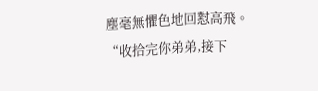塵毫無懼色地回懟高飛。
“收拾完你弟弟,接下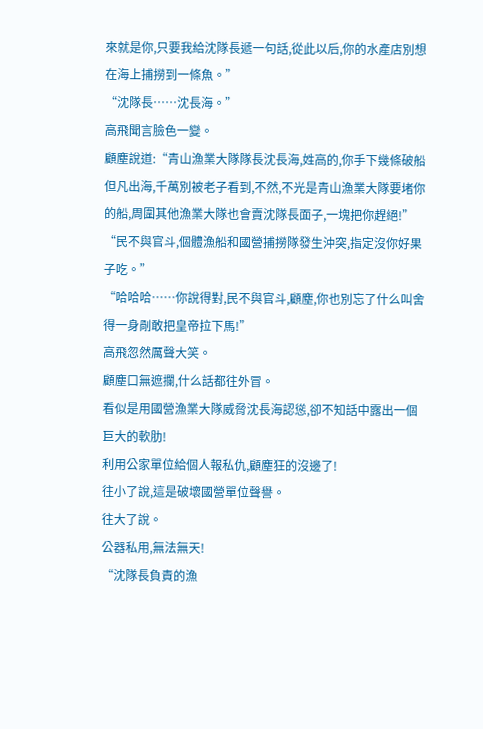來就是你,只要我給沈隊長遞一句話,從此以后,你的水產店別想在海上捕撈到一條魚。”
“沈隊長……沈長海。”
高飛聞言臉色一變。
顧塵說道:“青山漁業大隊隊長沈長海,姓高的,你手下幾條破船但凡出海,千萬別被老子看到,不然,不光是青山漁業大隊要堵你的船,周圍其他漁業大隊也會賣沈隊長面子,一塊把你趕絕!”
“民不與官斗,個體漁船和國營捕撈隊發生沖突,指定沒你好果子吃。”
“哈哈哈……你說得對,民不與官斗,顧塵,你也別忘了什么叫舍得一身剮敢把皇帝拉下馬!”
高飛忽然厲聲大笑。
顧塵口無遮攔,什么話都往外冒。
看似是用國營漁業大隊威脅沈長海認慫,卻不知話中露出一個巨大的軟肋!
利用公家單位給個人報私仇,顧塵狂的沒邊了!
往小了說,這是破壞國營單位聲譽。
往大了說。
公器私用,無法無天!
“沈隊長負責的漁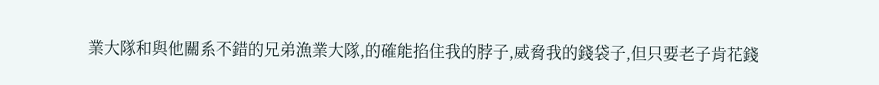業大隊和與他關系不錯的兄弟漁業大隊,的確能掐住我的脖子,威脅我的錢袋子,但只要老子肯花錢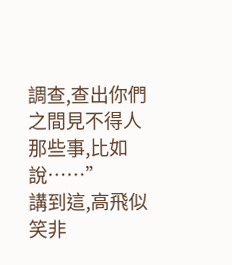調查,查出你們之間見不得人那些事,比如說……”
講到這,高飛似笑非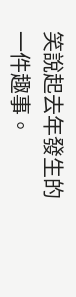笑說起去年發生的一件趣事。